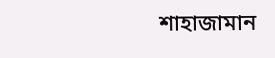শাহাজামান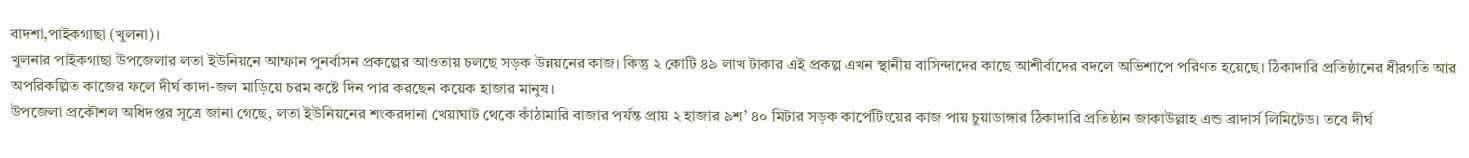বাদশা,পাইকগাছা (খুলনা)।
খুলনার পাইকগাছা উপজেলার লতা ইউনিয়নে আম্ফান পুনর্বাসন প্রকল্পের আওতায় চলছে সড়ক উন্নয়নের কাজ। কিন্তু ২ কোটি ৪৯ লাখ টাকার এই প্রকল্প এখন স্থানীয় বাসিন্দাদের কাছে আশীর্বাদের বদলে অভিশাপে পরিণত হয়েছে। ঠিকাদারি প্রতিষ্ঠানের ধীরগতি আর অপরিকল্পিত কাজের ফলে দীর্ঘ কাদা-জল মাড়িয়ে চরম কষ্টে দিন পার করছেন কয়েক হাজার মানুষ।
উপজেলা প্রকৌশল অধিদপ্তর সূত্রে জানা গেছে, লতা ইউনিয়নের শংকরদানা খেয়াঘাট থেকে কাঁঠামারি বাজার পর্যন্ত প্রায় ২ হাজার ৯শ’ ৪০ মিটার সড়ক কার্পেটিংয়ের কাজ পায় চুয়াডাঙ্গার ঠিকাদারি প্রতিষ্ঠান জাকাউল্লাহ এন্ড ব্রাদার্স লিমিটেড। তবে দীর্ঘ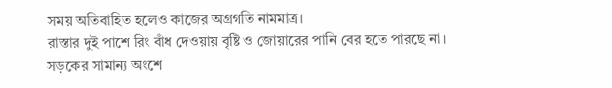সময় অতিবাহিত হলেও কাজের অগ্রগতি নামমাত্র।
রাস্তার দুই পাশে রিং বাঁধ দেওয়ায় বৃষ্টি ও জোয়ারের পানি বের হতে পারছে না। সড়কের সামান্য অংশে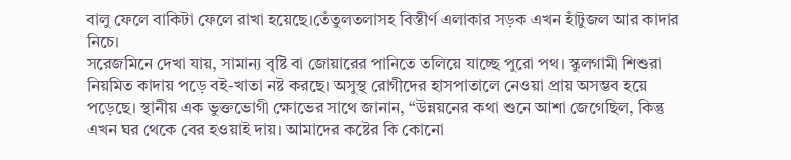বালু ফেলে বাকিটা ফেলে রাখা হয়েছে।তেঁতুলতলাসহ বিস্তীর্ণ এলাকার সড়ক এখন হাঁটুজল আর কাদার নিচে।
সরেজমিনে দেখা যায়, সামান্য বৃষ্টি বা জোয়ারের পানিতে তলিয়ে যাচ্ছে পুরো পথ। স্কুলগামী শিশুরা নিয়মিত কাদায় পড়ে বই-খাতা নষ্ট করছে। অসুস্থ রোগীদের হাসপাতালে নেওয়া প্রায় অসম্ভব হয়ে পড়েছে। স্থানীয় এক ভুক্তভোগী ক্ষোভের সাথে জানান, “উন্নয়নের কথা শুনে আশা জেগেছিল, কিন্তু এখন ঘর থেকে বের হওয়াই দায়। আমাদের কষ্টের কি কোনো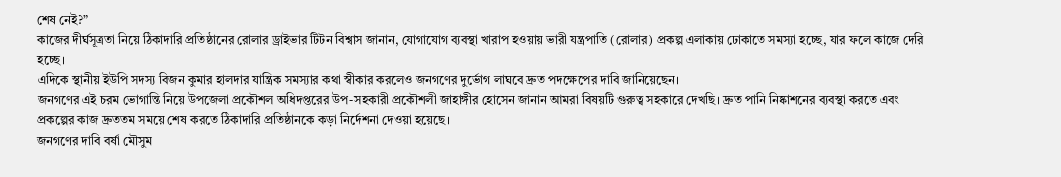শেষ নেই?”
কাজের দীর্ঘসূত্রতা নিয়ে ঠিকাদারি প্রতিষ্ঠানের রোলার ড্রাইভার টিটন বিশ্বাস জানান, যোগাযোগ ব্যবস্থা খারাপ হওয়ায় ভারী যন্ত্রপাতি (রোলার) প্রকল্প এলাকায় ঢোকাতে সমস্যা হচ্ছে, যার ফলে কাজে দেরি হচ্ছে।
এদিকে স্থানীয় ইউপি সদস্য বিজন কুমার হালদার যান্ত্রিক সমস্যার কথা স্বীকার করলেও জনগণের দুর্ভোগ লাঘবে দ্রুত পদক্ষেপের দাবি জানিয়েছেন।
জনগণের এই চরম ভোগান্তি নিয়ে উপজেলা প্রকৌশল অধিদপ্তরের উপ-সহকারী প্রকৌশলী জাহাঙ্গীর হোসেন জানান আমরা বিষয়টি গুরুত্ব সহকারে দেখছি। দ্রুত পানি নিষ্কাশনের ব্যবস্থা করতে এবং প্রকল্পের কাজ দ্রুততম সময়ে শেষ করতে ঠিকাদারি প্রতিষ্ঠানকে কড়া নির্দেশনা দেওয়া হয়েছে।
জনগণের দাবি বর্ষা মৌসুম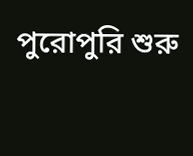পুরোপুরি শুরু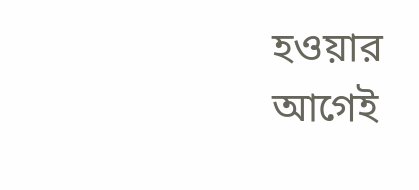হওয়ার আগেই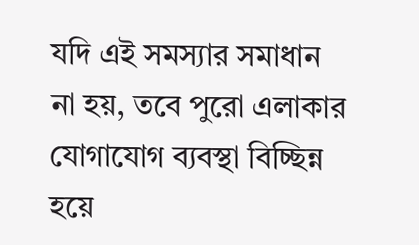যদি এই সমস্যার সমাধান না হয়, তবে পুরো এলাকার যোগাযোগ ব্যবস্থা বিচ্ছিন্ন হয়ে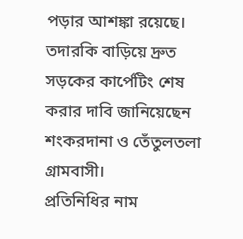পড়ার আশঙ্কা রয়েছে। তদারকি বাড়িয়ে দ্রুত সড়কের কার্পেটিং শেষ করার দাবি জানিয়েছেন শংকরদানা ও তেঁতুলতলা গ্রামবাসী।
প্রতিনিধির নাম